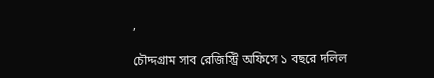,

চৌদ্দগ্রাম সাব রেজিস্ট্রি অফিসে ১ বছরে দলিল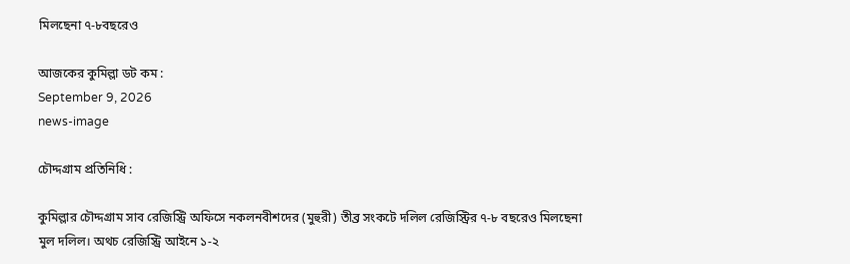মিলছেনা ৭-৮বছরেও

আজকের কুমিল্লা ডট কম :
September 9, 2026
news-image

চৌদ্দগ্রাম প্রতিনিধি :

কুমিল্লার চৌদ্দগ্রাম সাব রেজিস্ট্রি অফিসে নকলনবীশদের (মুহুরী) তীব্র সংকটে দলিল রেজিস্ট্রির ৭-৮ বছরেও মিলছেনা মুল দলিল। অথচ রেজিস্ট্রি আইনে ১-২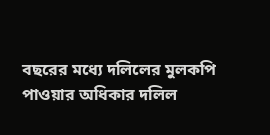বছরের মধ্যে দলিলের মুলকপি পাওয়ার অধিকার দলিল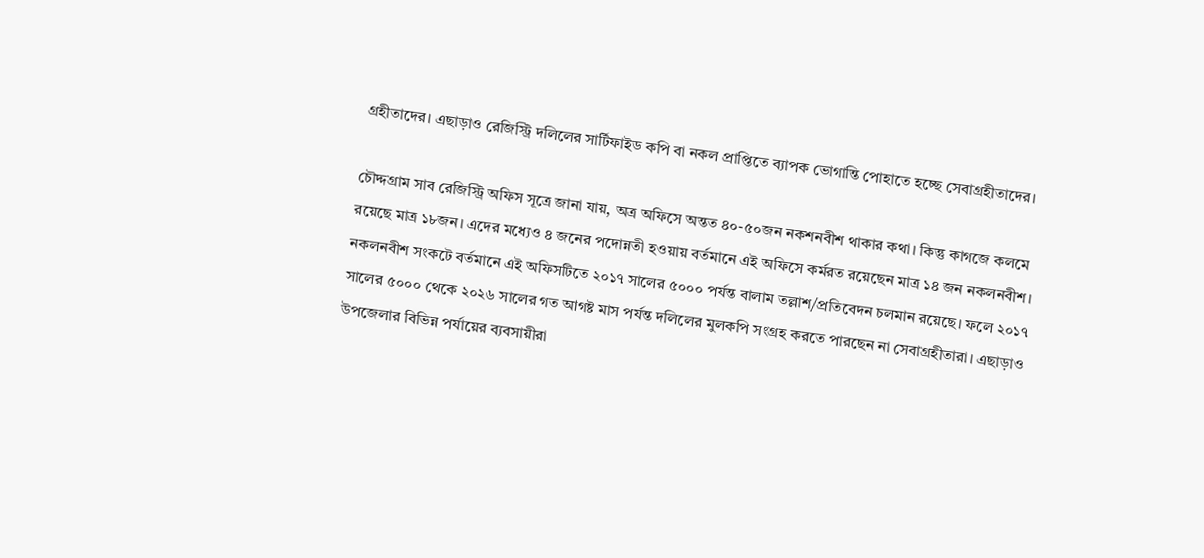গ্রহীতাদের। এছাড়াও রেজিস্ট্রি দলিলের সার্টিফাইড কপি বা নকল প্রাপ্তিতে ব্যাপক ভোগান্তি পোহাতে হচ্ছে সেবাগ্রহীতাদের।

চৌদ্দগ্রাম সাব রেজিস্ট্রি অফিস সূত্রে জানা যায়, অত্র অফিসে অন্তত ৪০-৫০জন নকশনবীশ থাকার কথা। কিন্তু কাগজে কলমে রয়েছে মাত্র ১৮জন। এদের মধ্যেও ৪ জনের পদোন্নতী হওয়ায় বর্তমানে এই অফিসে কর্মরত রয়েছেন মাত্র ১৪ জন নকলনবীশ। নকলনবীশ সংকটে বর্তমানে এই অফিসটিতে ২০১৭ সালের ৫০০০ পর্যন্ত বালাম তল্লাশ/প্রতিবেদন চলমান রয়েছে। ফলে ২০১৭ সালের ৫০০০ থেকে ২০২৬ সালের গত আগষ্ট মাস পর্যন্ত দলিলের মুলকপি সংগ্রহ করতে পারছেন না সেবাগ্রহীতারা। এছাড়াও উপজেলার বিভিন্ন পর্যায়ের ব্যবসায়ীরা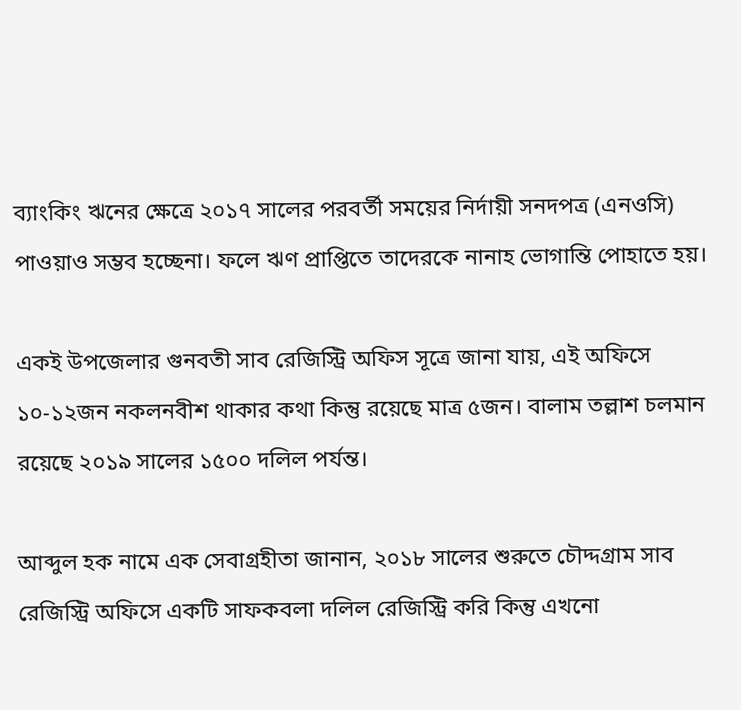ব্যাংকিং ঋনের ক্ষেত্রে ২০১৭ সালের পরবর্তী সময়ের নির্দায়ী সনদপত্র (এনওসি) পাওয়াও সম্ভব হচ্ছেনা। ফলে ঋণ প্রাপ্তিতে তাদেরকে নানাহ ভোগান্তি পোহাতে হয়।

একই উপজেলার গুনবতী সাব রেজিস্ট্রি অফিস সূত্রে জানা যায়, এই অফিসে ১০-১২জন নকলনবীশ থাকার কথা কিন্তু রয়েছে মাত্র ৫জন। বালাম তল্লাশ চলমান রয়েছে ২০১৯ সালের ১৫০০ দলিল পর্যন্ত।

আব্দুল হক নামে এক সেবাগ্রহীতা জানান, ২০১৮ সালের শুরুতে চৌদ্দগ্রাম সাব রেজিস্ট্রি অফিসে একটি সাফকবলা দলিল রেজিস্ট্রি করি কিন্তু এখনো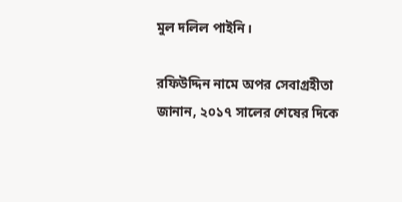মুল দলিল পাইনি।

রফিউদ্দিন নামে অপর সেবাগ্রহীতা জানান, ২০১৭ সালের শেষের দিকে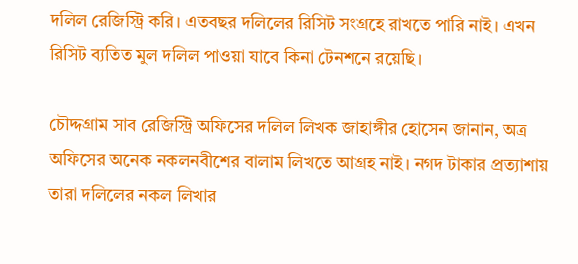দলিল রেজিস্ট্রি করি। এতবছর দলিলের রিসিট সংগ্রহে রাখতে পারি নাই। এখন রিসিট ব্যতিত মুল দলিল পাওয়া যাবে কিনা টেনশনে রয়েছি।

চৌদ্দগ্রাম সাব রেজিস্ট্রি অফিসের দলিল লিখক জাহাঙ্গীর হোসেন জানান, অত্র অফিসের অনেক নকলনবীশের বালাম লিখতে আগ্রহ নাই। নগদ টাকার প্রত্যাশায় তারা দলিলের নকল লিখার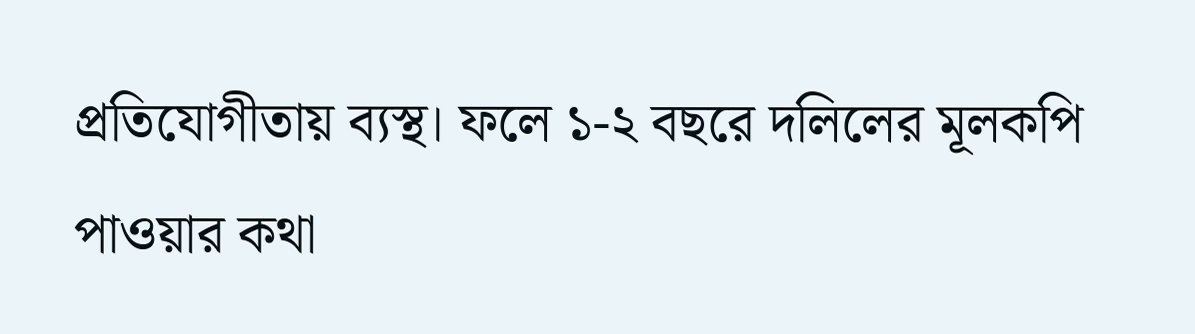প্রতিযোগীতায় ব্যস্থ। ফলে ১-২ বছরে দলিলের মূলকপি পাওয়ার কথা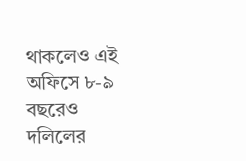থাকলেও এই অফিসে ৮-৯ বছরেও দলিলের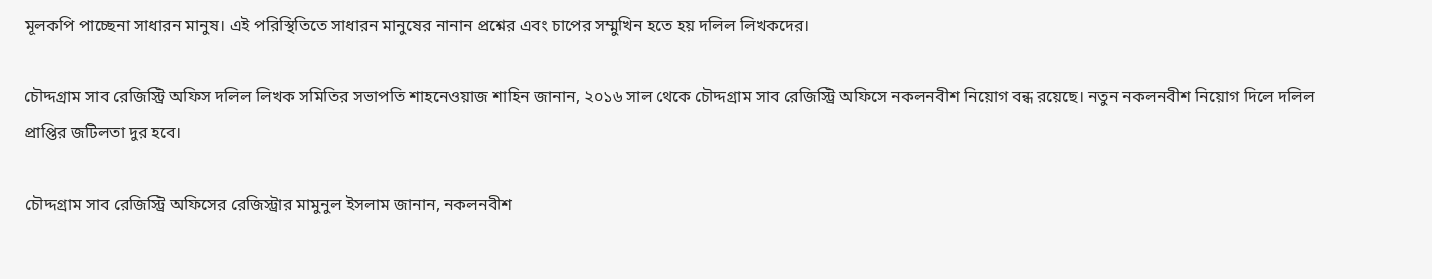মূলকপি পাচ্ছেনা সাধারন মানুষ। এই পরিস্থিতিতে সাধারন মানুষের নানান প্রশ্নের এবং চাপের সম্মুখিন হতে হয় দলিল লিখকদের।

চৌদ্দগ্রাম সাব রেজিস্ট্রি অফিস দলিল লিখক সমিতির সভাপতি শাহনেওয়াজ শাহিন জানান, ২০১৬ সাল থেকে চৌদ্দগ্রাম সাব রেজিস্ট্রি অফিসে নকলনবীশ নিয়োগ বন্ধ রয়েছে। নতুন নকলনবীশ নিয়োগ দিলে দলিল প্রাপ্তির জটিলতা দুর হবে।

চৌদ্দগ্রাম সাব রেজিস্ট্রি অফিসের রেজিস্ট্রার মামুনুল ইসলাম জানান, নকলনবীশ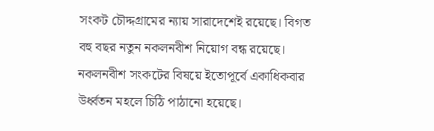সংকট চৌদ্দগ্রামের ন্যায় সারাদেশেই রয়েছে। বিগত বহু বছর নতুন নকলনবীশ নিয়োগ বন্ধ রয়েছে। নকলনবীশ সংকটের বিষয়ে ইতোপূর্বে একাধিকবার উর্ধ্বতন মহলে চিঠি পাঠানো হয়েছে।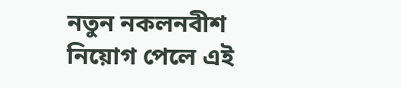নতুন নকলনবীশ নিয়োগ পেলে এই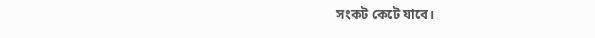সংকট কেটে যাবে।